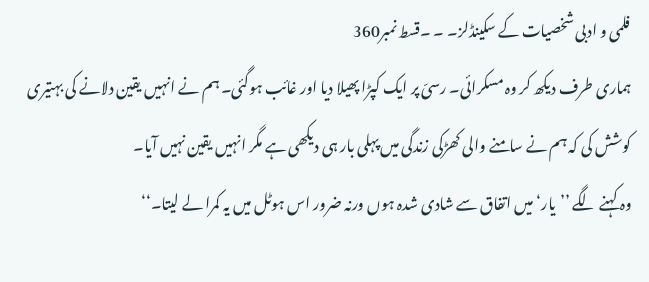فلمی و ادبی شخصیات کے سکینڈلز۔ ۔ ۔قسط نمبر360
ہماری طرف دیکھ کر وہ مسکرائی۔ رسیّ پر ایک کپڑا پھیلا دیا اور غائب ہوگئی۔ ہم نے انہیں یقین دلانے کی بہتیری کوشش کی کہ ہم نے سامنے والی کھڑکی زندگی میں پہلی بار ہی دیکھی ہے مگر انہیں یقین نہیں آیا۔
وہ کہنے لگے ’’یار‘ میں اتفاق سے شادی شدہ ہوں ورنہ ضرور اس ہوٹل میں یہ کمرا لے لیتا۔‘‘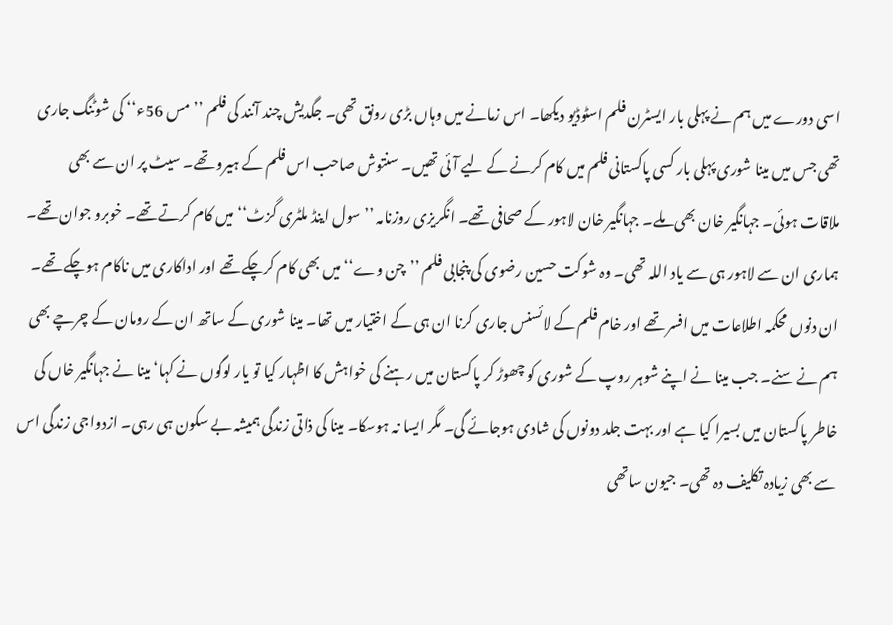اسی دورے میں ہم نے پہلی بار ایسٹرن فلم اسٹوڈیو دیکھا۔ اس زمانے میں وہاں بڑی رونق تھی۔ جگدیش چند آنند کی فلم ’’مس 56ء‘‘ کی شوٹنگ جاری تھی جس میں مینا شوری پہلی بار کسی پاکستانی فلم میں کام کرنے کے لیے آئی تھیں۔ سنتوش صاحب اس فلم کے ہیرو تھے۔ سیٹ پر ان سے بھی ملاقات ہوئی۔ جہانگیر خان بھی ملے۔ جہانگیر خان لاہور کے صحافی تھے۔ انگریزی روزنامہ ’’سول اینڈ ملٹری گزٹ‘‘ میں کام کرتے تھے۔ خوبرو جوان تھے۔ ہماری ان سے لاہور ہی سے یاد اللہ تھی۔ وہ شوکت حسین رضوی کی پنجابی فلم ’’چن وے‘‘ میں بھی کام کرچکے تھے اور اداکاری میں ناکام ہوچکے تھے۔ ان دنوں محکمہ اطلاعات میں افسر تھے اور خام فلم کے لائسنس جاری کرنا ان ہی کے اختیار میں تھا۔ مینا شوری کے ساتھ ان کے رومان کے چرچے بھی ہم نے سنے۔ جب مینا نے اپنے شوہر روپ کے شوری کو چھوڑ کر پاکستان میں رہنے کی خواہش کا اظہار کیا تو یار لوگوں نے کہا‘ مینا نے جہانگیر خاں کی خاطر پاکستان میں بسیرا کیا ہے اور بہت جلد دونوں کی شادی ہوجائے گی۔ مگر ایسا نہ ہوسکا۔ مینا کی ذاتی زندگی ہمیشہ بے سکون ہی رہی۔ ازدواجی زندگی اس سے بھی زیادہ تکلیف دہ تھی۔ جیون ساتھی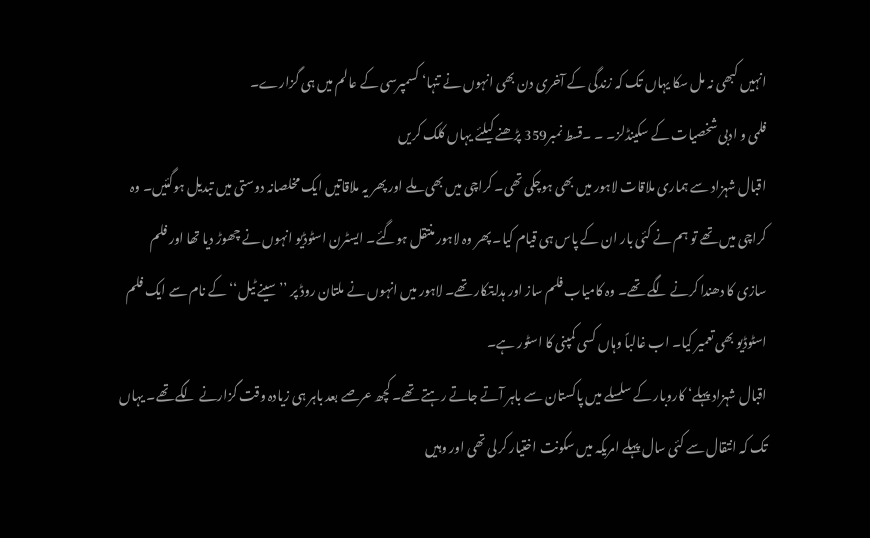انہیں کبھی نہ مل سکا یہاں تک کہ زندگی کے آخری دن بھی انہوں نے تنہا‘ کسمپرسی کے عالم میں ہی گزارے۔
فلمی و ادبی شخصیات کے سکینڈلز۔ ۔ ۔قسط نمبر359 پڑھنے کیلئے یہاں کلک کریں
اقبال شہزاد سے ہماری ملاقات لاہور میں بھی ہوچکی تھی۔ کراچی میں بھی ملے اور پھر یہ ملاقاتیں ایک مخلصانہ دوستی میں تبدیل ہوگئیں۔ وہ کراچی میں تھے تو ہم نے کئی بار ان کے پاس ہی قیام کیا۔ پھر وہ لاہور منتقل ہوگئے۔ ایسٹرن اسٹوڈیو انہوں نے چھوڑ دیا تھا اور فلم سازی کا دھندا کرنے لگے تھے۔ وہ کامیاب فلم ساز اور ہدایتکار تھے۔ لاہور میں انہوں نے ملتان روڈ پر ’’سینے ٹیل‘‘ کے نام سے ایک فلم اسٹوڈیو بھی تعمیر کیا۔ اب غالباً وہاں کسی کمپنی کا اسٹور ہے۔
اقبال شہزاد پہلے‘ کاروبار کے سلسلے میں پاکستان سے باہر آتے جاتے رہتے تھے۔ کچھ عرصے بعد باہر ہی زیادہ وقت گزارنے لگے تھے۔ یہاں تک کہ انتقال سے کئی سال پہلے امریکہ میں سکونت اختیار کرلی تھی اور وہیں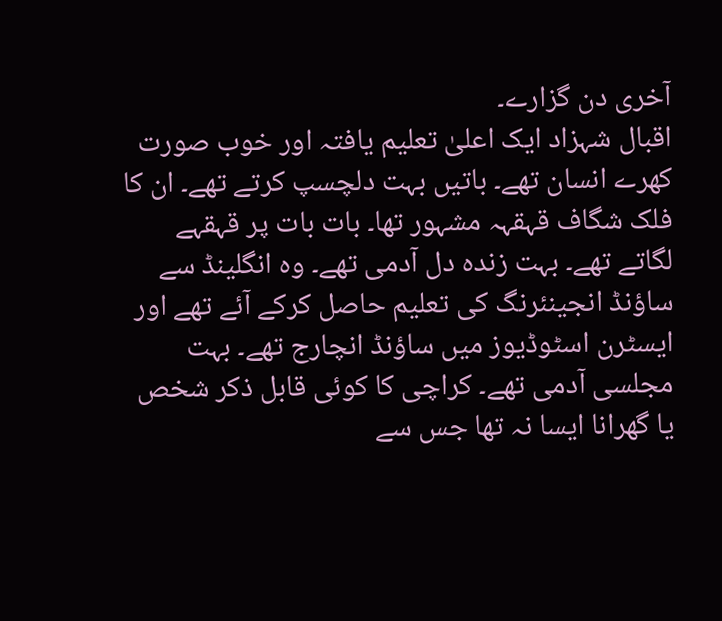آخری دن گزارے۔
اقبال شہزاد ایک اعلیٰ تعلیم یافتہ اور خوب صورت کھرے انسان تھے۔ باتیں بہت دلچسپ کرتے تھے۔ ان کا فلک شگاف قہقہہ مشہور تھا۔ بات بات پر قہقہے لگاتے تھے۔ بہت زندہ دل آدمی تھے۔ وہ انگلینڈ سے ساؤنڈ انجینئرنگ کی تعلیم حاصل کرکے آئے تھے اور ایسٹرن اسٹوڈیوز میں ساؤنڈ انچارج تھے۔ بہت مجلسی آدمی تھے۔ کراچی کا کوئی قابل ذکر شخص یا گھرانا ایسا نہ تھا جس سے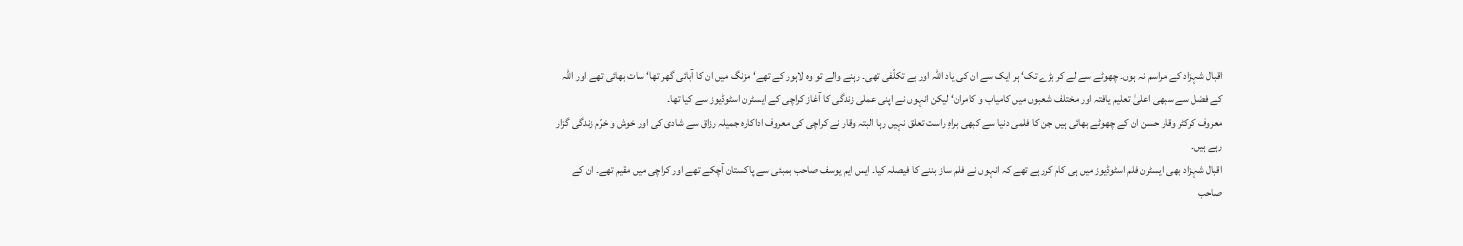اقبال شہزاد کے مراسم نہ ہوں۔ چھوٹے سے لے کر بڑے تک‘ ہر ایک سے ان کی یاد اللہ اور بے تکلّفی تھی۔ رہنے والے تو وہ لاہور کے تھے‘ مزنگ میں ان کا آبائی گھر تھا‘ سات بھائی تھے اور اللہ کے فضل سے سبھی اعلیٰ تعلیم یافتہ اور مختلف شعبوں میں کامیاب و کامران‘ لیکن انہوں نے اپنی عملی زندگی کا آغاز کراچی کے ایسٹرن اسٹوڈیوز سے کیا تھا۔
معروف کرکٹر وقار حسن ان کے چھوٹے بھائی ہیں جن کا فلمی دنیا سے کبھی براہِ راست تعلق نہیں رہا البتہ وقار نے کراچی کی معروف اداکارہ جمیلہ رزاق سے شادی کی اور خوش و خرّم زندگی گزار رہے ہیں۔
اقبال شہزاد بھی ایسٹرن فلم اسٹوڈیوز میں ہی کام کررہے تھے کہ انہوں نے فلم ساز بننے کا فیصلہ کیا۔ ایس ایم یوسف صاحب بمبئی سے پاکستان آچکے تھے اور کراچی میں مقیم تھے۔ ان کے صاحب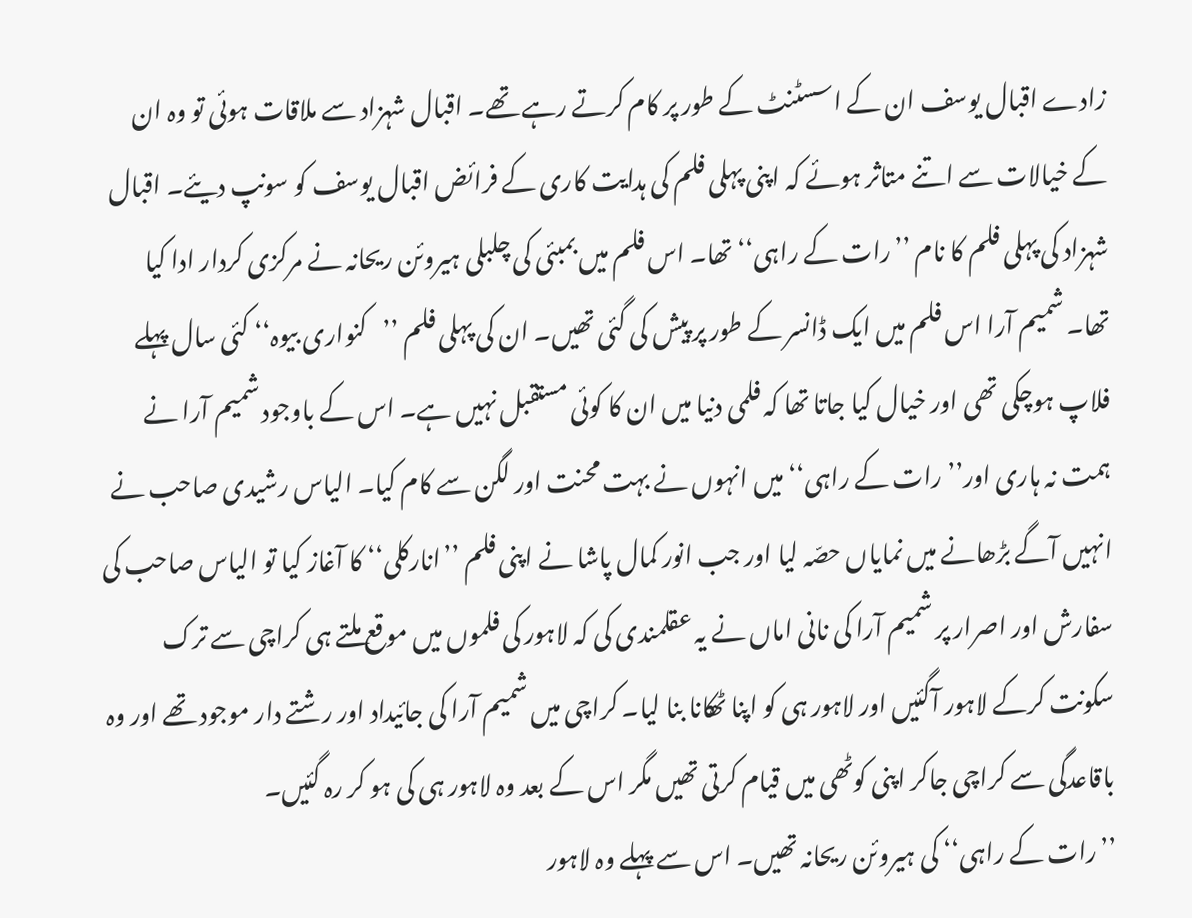زادے اقبال یوسف ان کے اسسٹنٹ کے طور پر کام کرتے رہے تھے۔ اقبال شہزاد سے ملاقات ہوئی تو وہ ان کے خیالات سے اتنے متاثر ہوئے کہ اپنی پہلی فلم کی ہدایت کاری کے فرائض اقبال یوسف کو سونپ دیئے۔ اقبال شہزاد کی پہلی فلم کا نام ’’رات کے راہی‘‘ تھا۔ اس فلم میں بمبئی کی چلبلی ہیروئن ریحانہ نے مرکزی کردار ادا کیا تھا۔ شمیم آرا اس فلم میں ایک ڈانسر کے طور پر پیش کی گئی تھیں۔ ان کی پہلی فلم ’’کنواری بیوہ‘‘ کئی سال پہلے فلاپ ہوچکی تھی اور خیال کیا جاتا تھا کہ فلمی دنیا میں ان کا کوئی مستقبل نہیں ہے۔ اس کے باوجود شمیم آرا نے ہمت نہ ہاری اور’’ رات کے راہی‘‘ میں انہوں نے بہت محنت اور لگن سے کام کیا۔ الیاس رشیدی صاحب نے انہیں آگے بڑھانے میں نمایاں حصّہ لیا اور جب انور کمال پاشا نے اپنی فلم ’’انارکلی‘‘ کا آغاز کیا تو الیاس صاحب کی سفارش اور اصرار پر شمیم آرا کی نانی اماں نے یہ عقلمندی کی کہ لاہور کی فلموں میں موقع ملتے ہی کراچی سے ترک سکونت کرکے لاہور آگئیں اور لاہور ہی کو اپنا ٹھکانا بنا لیا۔ کراچی میں شمیم آرا کی جائیداد اور رشتے دار موجود تھے اور وہ باقاعدگی سے کراچی جاکر اپنی کوٹھی میں قیام کرتی تھیں مگر اس کے بعد وہ لاہور ہی کی ہو کر رہ گئیں۔
’’رات کے راہی‘‘ کی ہیروئن ریحانہ تھیں۔ اس سے پہلے وہ لاہور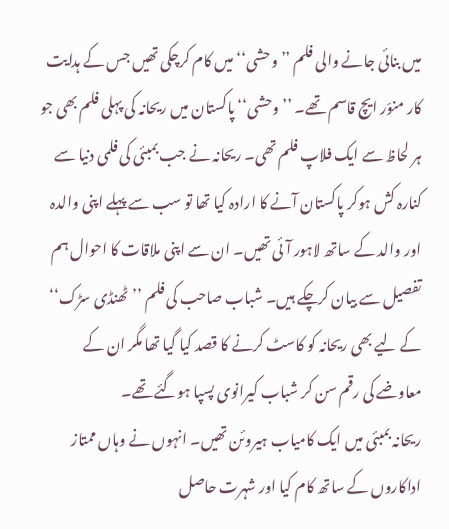میں بنائی جانے والی فلم ’’وحشی‘‘ میں کام کرچکی تھیں جس کے ہدایت کار منوّر ایچ قاسم تھے۔ ’’وحشی‘‘ پاکستان میں ریحانہ کی پہلی فلم بھی جو ہر لحاظ سے ایک فلاپ فلم تھی۔ ریحانہ نے جب بمبئی کی فلمی دنیا سے کنارہ کش ہوکر پاکستان آنے کا ارادہ کیا تھا تو سب سے پہلے اپنی والدہ اور والد کے ساتھ لاہور آئی تھیں۔ ان سے اپنی ملاقات کا احوال ہم تفصیل سے بیان کرچکے ہیں۔ شباب صاحب کی فلم ’’ٹھنڈی سڑک‘‘ کے لیے بھی ریحانہ کو کاسٹ کرنے کا قصد کیا گیا تھا مگر ان کے معاوضے کی رقم سن کر شباب کیرانوی پسپا ہوگئے تھے۔
ریحانہ بمبئی میں ایک کامیاب ہیروئن تھیں۔ انہوں نے وہاں ممتاز اداکاروں کے ساتھ کام کیا اور شہرت حاصل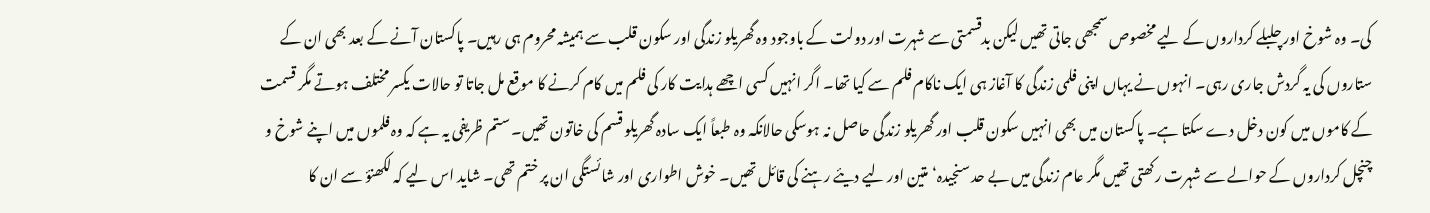کی۔ وہ شوخ اور چلبلے کرداروں کے لیے مخصوص سمجھی جاتی تھیں لیکن بدقسمتی سے شہرت اور دولت کے باوجود وہ گھریلو زندگی اور سکون قلب سے ہمیشہ محروم ہی رہیں۔ پاکستان آنے کے بعد بھی ان کے ستاروں کی یہ گردش جاری رہی۔ انہوں نے یہاں اپنی فلمی زندگی کا آغاز ہی ایک ناکام فلم سے کیا تھا۔ اگر انہیں کسی اچھے ہدایت کار کی فلم میں کام کرنے کا موقع مل جاتا تو حالات یکسر مختلف ہوتے مگر قسمت کے کاموں میں کون دخل دے سکتا ہے۔ پاکستان میں بھی انہیں سکون قلب اور گھریلو زندگی حاصل نہ ہوسکی حالانکہ وہ طبعاً ایک سادہ گھریلو قسم کی خاتون تھیں۔ ستم ظریفی یہ ہے کہ وہ فلموں میں اپنے شوخ و چنچل کرداروں کے حوالے سے شہرت رکھتی تھیں مگر عام زندگی میں بے حد سنجیدہ‘ متین اور لیے دیئے رہنے کی قائل تھیں۔ خوش اطواری اور شائستگی ان پر ختم تھی۔ شاید اس لیے کہ لکھنؤ سے ان کا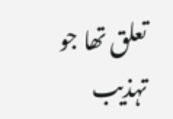تعلق تھا جو تہذیب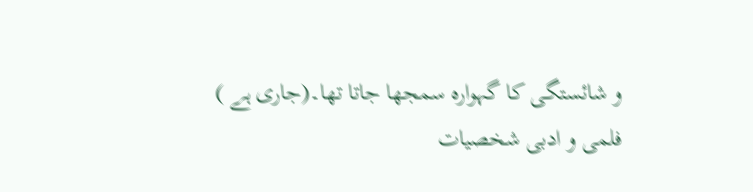و شائستگی کا گہوارہ سمجھا جاتا تھا۔(جاری ہے )
فلمی و ادبی شخصیات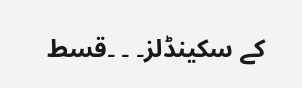کے سکینڈلز۔ ۔ ۔قسط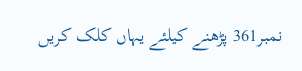نمبر361 پڑھنے کیلئے یہاں کلک کریں